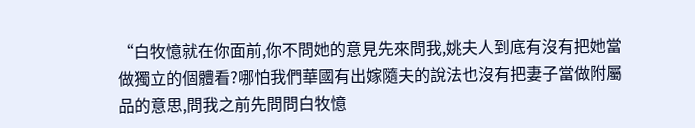“白牧憶就在你面前,你不問她的意見先來問我,姚夫人到底有沒有把她當做獨立的個體看?哪怕我們華國有出嫁隨夫的說法也沒有把妻子當做附屬品的意思,問我之前先問問白牧憶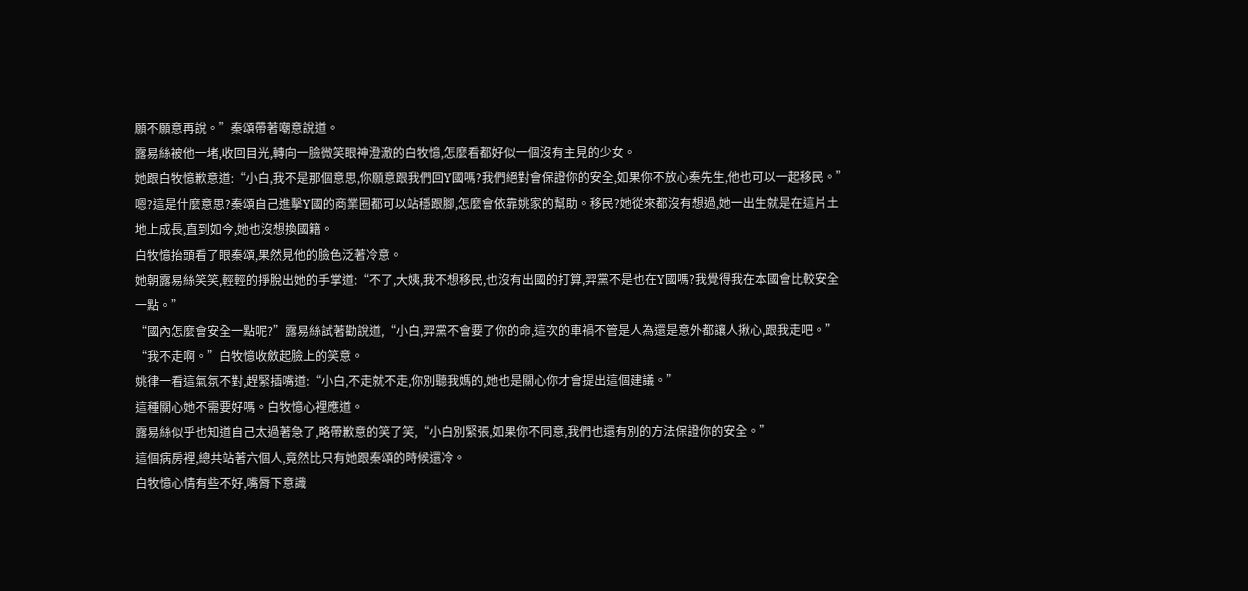願不願意再說。”秦頌帶著嘲意說道。
露易絲被他一堵,收回目光,轉向一臉微笑眼神澄澈的白牧憶,怎麼看都好似一個沒有主見的少女。
她跟白牧憶歉意道:“小白,我不是那個意思,你願意跟我們回Y國嗎?我們絕對會保證你的安全,如果你不放心秦先生,他也可以一起移民。”
嗯?這是什麼意思?秦頌自己進擊Y國的商業圈都可以站穩跟腳,怎麼會依靠姚家的幫助。移民?她從來都沒有想過,她一出生就是在這片土地上成長,直到如今,她也沒想換國籍。
白牧憶抬頭看了眼秦頌,果然見他的臉色泛著冷意。
她朝露易絲笑笑,輕輕的掙脫出她的手掌道:“不了,大姨,我不想移民,也沒有出國的打算,羿黨不是也在Y國嗎?我覺得我在本國會比較安全一點。”
“國內怎麼會安全一點呢?”露易絲試著勸說道,“小白,羿黨不會要了你的命,這次的車禍不管是人為還是意外都讓人揪心,跟我走吧。”
“我不走啊。”白牧憶收斂起臉上的笑意。
姚律一看這氣氛不對,趕緊插嘴道:“小白,不走就不走,你別聽我媽的,她也是關心你才會提出這個建議。”
這種關心她不需要好嗎。白牧憶心裡應道。
露易絲似乎也知道自己太過著急了,略帶歉意的笑了笑,“小白別緊張,如果你不同意,我們也還有別的方法保證你的安全。”
這個病房裡,總共站著六個人,竟然比只有她跟秦頌的時候還冷。
白牧憶心情有些不好,嘴脣下意識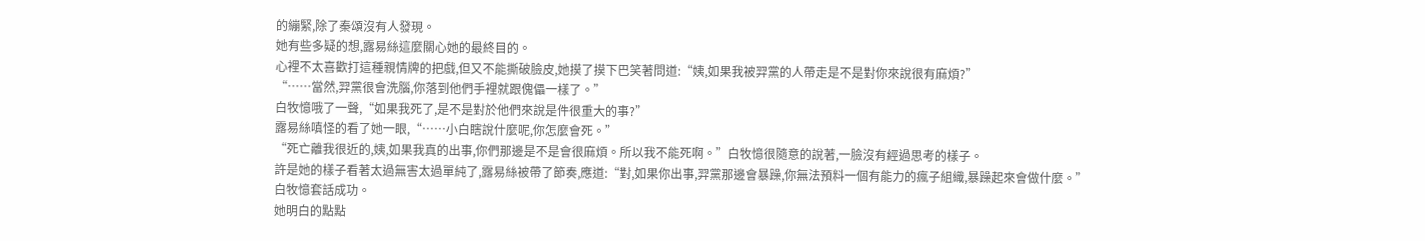的繃緊,除了秦頌沒有人發現。
她有些多疑的想,露易絲這麼關心她的最終目的。
心裡不太喜歡打這種親情牌的把戲,但又不能撕破臉皮,她摸了摸下巴笑著問道:“姨,如果我被羿黨的人帶走是不是對你來說很有麻煩?”
“……當然,羿黨很會洗腦,你落到他們手裡就跟傀儡一樣了。”
白牧憶哦了一聲,“如果我死了,是不是對於他們來說是件很重大的事?”
露易絲嗔怪的看了她一眼,“……小白瞎說什麼呢,你怎麼會死。”
“死亡離我很近的,姨,如果我真的出事,你們那邊是不是會很麻煩。所以我不能死啊。”白牧憶很隨意的說著,一臉沒有經過思考的樣子。
許是她的樣子看著太過無害太過單純了,露易絲被帶了節奏,應道:“對,如果你出事,羿黨那邊會暴躁,你無法預料一個有能力的瘋子組織,暴躁起來會做什麼。”
白牧憶套話成功。
她明白的點點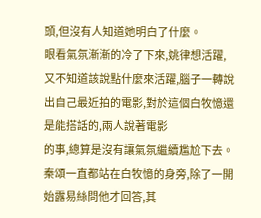頭,但沒有人知道她明白了什麼。
眼看氣氛漸漸的冷了下來,姚律想活躍,又不知道該說點什麼來活躍,腦子一轉說出自己最近拍的電影,對於這個白牧憶還是能搭話的,兩人說著電影
的事,總算是沒有讓氣氛繼續尷尬下去。
秦頌一直都站在白牧憶的身旁,除了一開始露易絲問他才回答,其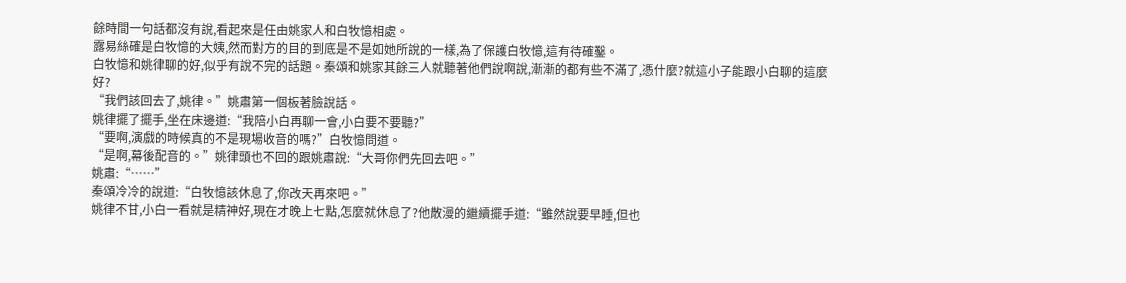餘時間一句話都沒有說,看起來是任由姚家人和白牧憶相處。
露易絲確是白牧憶的大姨,然而對方的目的到底是不是如她所說的一樣,為了保護白牧憶,這有待確鑿。
白牧憶和姚律聊的好,似乎有說不完的話題。秦頌和姚家其餘三人就聽著他們說啊說,漸漸的都有些不滿了,憑什麼?就這小子能跟小白聊的這麼好?
“我們該回去了,姚律。”姚肅第一個板著臉說話。
姚律擺了擺手,坐在床邊道:“我陪小白再聊一會,小白要不要聽?”
“要啊,演戲的時候真的不是現場收音的嗎?”白牧憶問道。
“是啊,幕後配音的。”姚律頭也不回的跟姚肅說:“大哥你們先回去吧。”
姚肅:“……”
秦頌冷冷的說道:“白牧憶該休息了,你改天再來吧。”
姚律不甘,小白一看就是精神好,現在才晚上七點,怎麼就休息了?他散漫的繼續擺手道:“雖然說要早睡,但也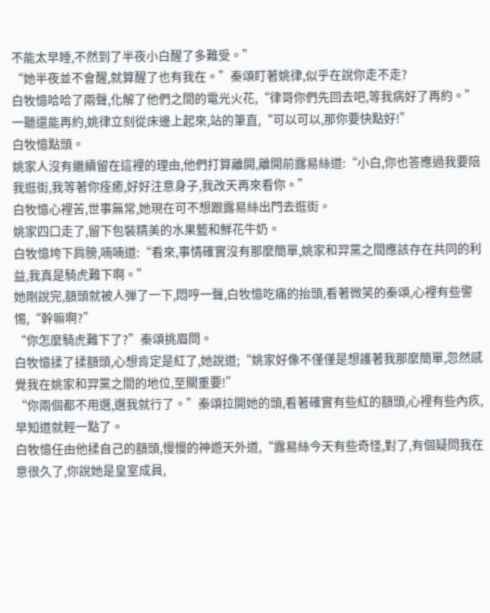不能太早睡,不然到了半夜小白醒了多難受。”
“她半夜並不會醒,就算醒了也有我在。”秦頌盯著姚律,似乎在說你走不走?
白牧憶哈哈了兩聲,化解了他們之間的電光火花,“律哥你們先回去吧,等我病好了再約。”
一聽還能再約,姚律立刻從床邊上起來,站的筆直,“可以可以,那你要快點好!”
白牧憶點頭。
姚家人沒有繼續留在這裡的理由,他們打算離開,離開前露易絲道:“小白,你也答應過我要陪我逛街,我等著你痊癒,好好注意身子,我改天再來看你。”
白牧憶心裡苦,世事無常,她現在可不想跟露易絲出門去逛街。
姚家四口走了,留下包裝精美的水果籃和鮮花牛奶。
白牧憶垮下肩膀,喃喃道:“看來,事情確實沒有那麼簡單,姚家和羿黨之間應該存在共同的利益,我真是騎虎難下啊。”
她剛說完,額頭就被人弾了一下,悶哼一聲,白牧憶吃痛的抬頭,看著微笑的秦頌,心裡有些警惕,“幹嘛啊?”
“你怎麼騎虎難下了?”秦頌挑眉問。
白牧憶揉了揉額頭,心想肯定是紅了,她說道;“姚家好像不僅僅是想護著我那麼簡單,忽然感覺我在姚家和羿黨之間的地位,至關重要!”
“你兩個都不用選,選我就行了。”秦頌拉開她的頭,看著確實有些紅的額頭,心裡有些內疚,早知道就輕一點了。
白牧憶任由他揉自己的額頭,慢慢的神遊天外道,“露易絲今天有些奇怪,對了,有個疑問我在意很久了,你說她是皇室成員,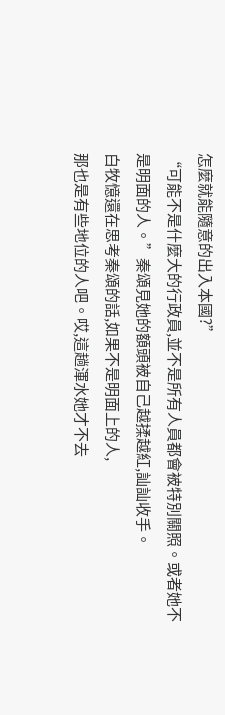怎麼就能隨意的出入本國?”
“可能不是什麼大的行政員,並不是所有人員都會被特別關照。或者她不是明面的人。”秦頌見她的額頭被自己越揉越紅,訕訕收手。
白牧憶還在思考秦頌的話,如果不是明面上的人,
那也是有些地位的人吧。哎,這趟渾水她才不去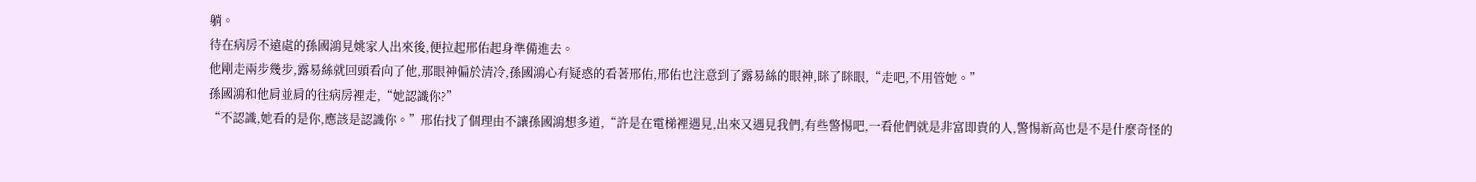躺。
待在病房不遠處的孫國鴻見姚家人出來後,便拉起邢佑起身準備進去。
他剛走兩步幾步,露易絲就回頭看向了他,那眼神偏於清冷,孫國鴻心有疑惑的看著邢佑,邢佑也注意到了露易絲的眼神,眯了眯眼,“走吧,不用管她。”
孫國鴻和他肩並肩的往病房裡走,“她認識你?”
“不認識,她看的是你,應該是認識你。”邢佑找了個理由不讓孫國鴻想多道,“許是在電梯裡遇見,出來又遇見我們,有些警惕吧,一看他們就是非富即貴的人,警惕新高也是不是什麼奇怪的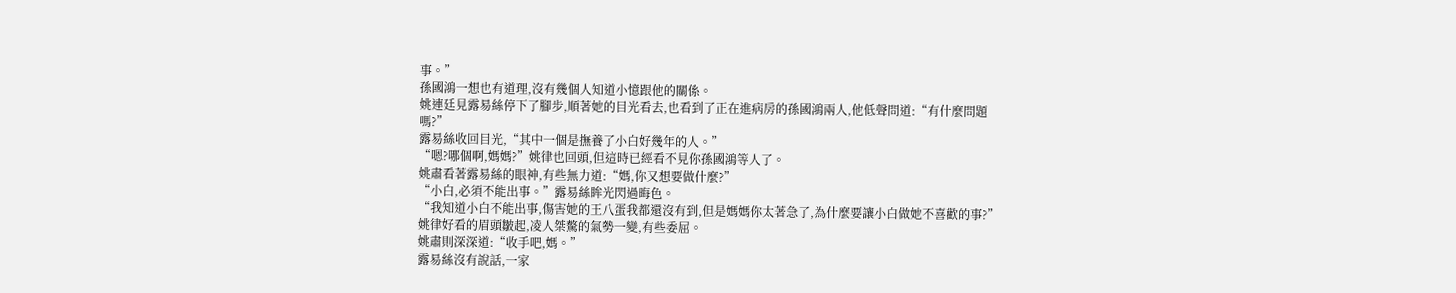事。”
孫國鴻一想也有道理,沒有幾個人知道小憶跟他的關係。
姚連廷見露易絲停下了腳步,順著她的目光看去,也看到了正在進病房的孫國鴻兩人,他低聲問道:“有什麼問題嗎?”
露易絲收回目光,“其中一個是撫養了小白好幾年的人。”
“嗯?哪個啊,媽媽?”姚律也回頭,但這時已經看不見你孫國鴻等人了。
姚肅看著露易絲的眼神,有些無力道:“媽,你又想要做什麼?”
“小白,必須不能出事。”露易絲眸光閃過晦色。
“我知道小白不能出事,傷害她的王八蛋我都還沒有到,但是媽媽你太著急了,為什麼要讓小白做她不喜歡的事?”姚律好看的眉頭皺起,凌人桀驁的氣勢一變,有些委屈。
姚肅則深深道:“收手吧,媽。”
露易絲沒有說話,一家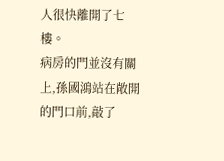人很快離開了七樓。
病房的門並沒有關上,孫國鴻站在敞開的門口前,敲了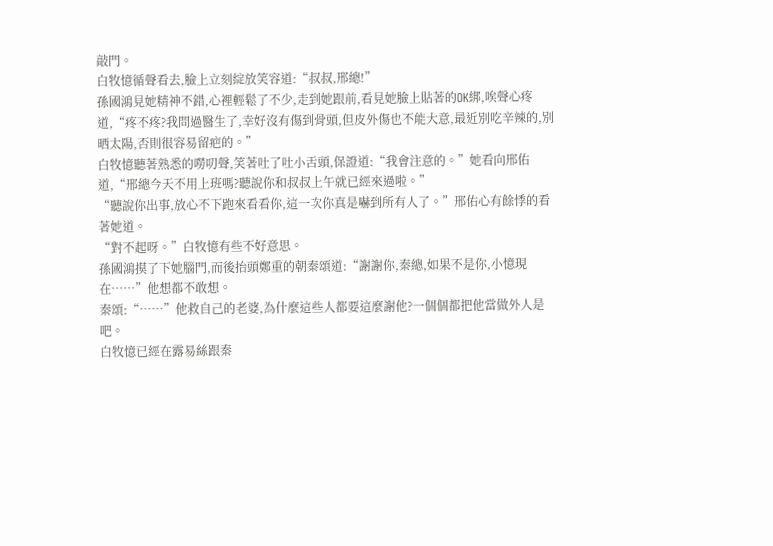敲門。
白牧憶循聲看去,臉上立刻綻放笑容道:“叔叔,邢總!”
孫國鴻見她精神不錯,心裡輕鬆了不少,走到她跟前,看見她臉上貼著的OK綁,唉聲心疼道,“疼不疼?我問過醫生了,幸好沒有傷到骨頭,但皮外傷也不能大意,最近別吃辛辣的,別晒太陽,否則很容易留疤的。”
白牧憶聽著熟悉的嘮叨聲,笑著吐了吐小舌頭,保證道:“我會注意的。”她看向邢佑道,“邢總今天不用上班嗎?聽說你和叔叔上午就已經來過啦。”
“聽說你出事,放心不下跑來看看你,這一次你真是嚇到所有人了。”邢佑心有餘悸的看著她道。
“對不起呀。”白牧憶有些不好意思。
孫國鴻摸了下她腦門,而後抬頭鄭重的朝秦頌道:“謝謝你,秦總,如果不是你,小憶現在……”他想都不敢想。
秦頌:“……”他救自己的老婆,為什麼這些人都要這麼謝他?一個個都把他當做外人是吧。
白牧憶已經在露易絲跟秦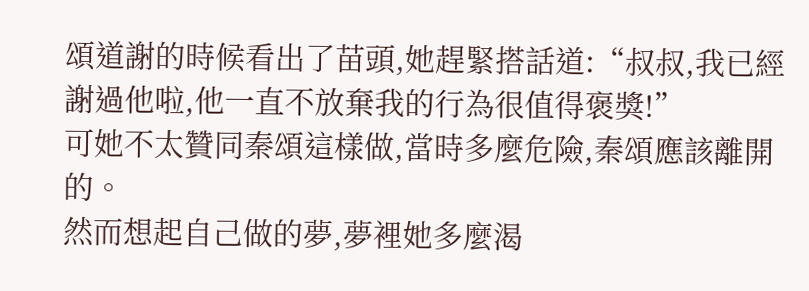頌道謝的時候看出了苗頭,她趕緊搭話道:“叔叔,我已經謝過他啦,他一直不放棄我的行為很值得褒獎!”
可她不太贊同秦頌這樣做,當時多麼危險,秦頌應該離開的。
然而想起自己做的夢,夢裡她多麼渴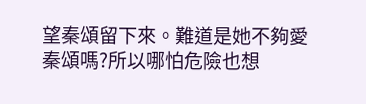望秦頌留下來。難道是她不夠愛秦頌嗎?所以哪怕危險也想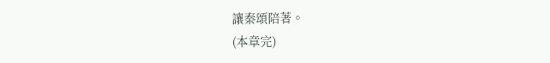讓秦頌陪著。
(本章完)